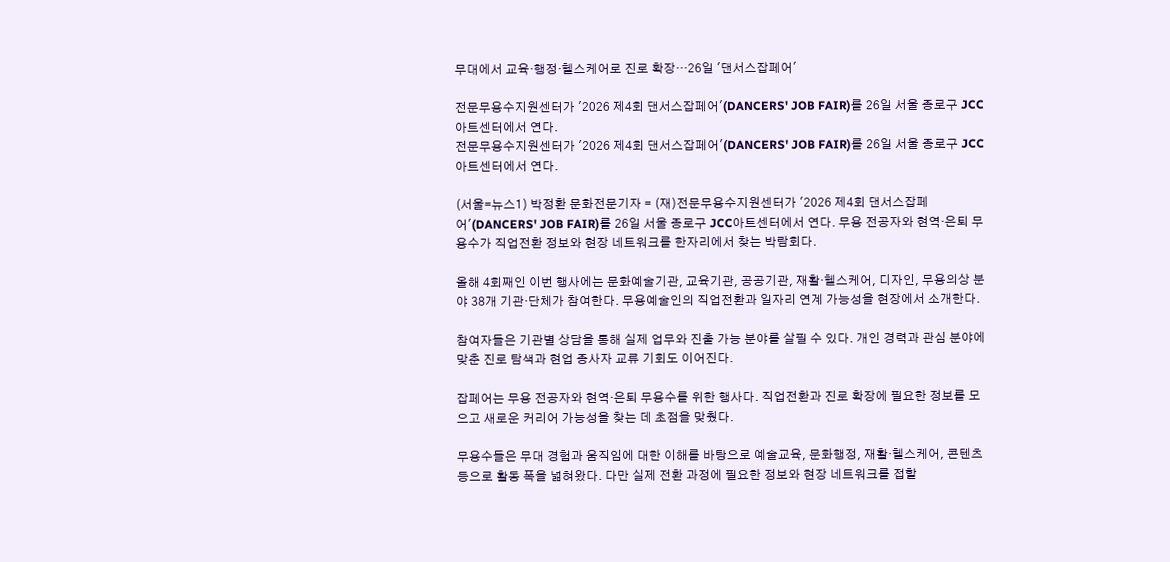무대에서 교육·행정·헬스케어로 진로 확장…26일 '댄서스잡페어'

전문무용수지원센터가 '2026 제4회 댄서스잡페어'(DANCERS' JOB FAIR)를 26일 서울 종로구 JCC아트센터에서 연다.
전문무용수지원센터가 '2026 제4회 댄서스잡페어'(DANCERS' JOB FAIR)를 26일 서울 종로구 JCC아트센터에서 연다.

(서울=뉴스1) 박정환 문화전문기자 = (재)전문무용수지원센터가 '2026 제4회 댄서스잡페어'(DANCERS' JOB FAIR)를 26일 서울 종로구 JCC아트센터에서 연다. 무용 전공자와 현역·은퇴 무용수가 직업전환 정보와 현장 네트워크를 한자리에서 찾는 박람회다.

올해 4회째인 이번 행사에는 문화예술기관, 교육기관, 공공기관, 재활·헬스케어, 디자인, 무용의상 분야 38개 기관·단체가 참여한다. 무용예술인의 직업전환과 일자리 연계 가능성을 현장에서 소개한다.

참여자들은 기관별 상담을 통해 실제 업무와 진출 가능 분야를 살필 수 있다. 개인 경력과 관심 분야에 맞춘 진로 탐색과 현업 종사자 교류 기회도 이어진다.

잡페어는 무용 전공자와 현역·은퇴 무용수를 위한 행사다. 직업전환과 진로 확장에 필요한 정보를 모으고 새로운 커리어 가능성을 찾는 데 초점을 맞췄다.

무용수들은 무대 경험과 움직임에 대한 이해를 바탕으로 예술교육, 문화행정, 재활·헬스케어, 콘텐츠 등으로 활동 폭을 넓혀왔다. 다만 실제 전환 과정에 필요한 정보와 현장 네트워크를 접할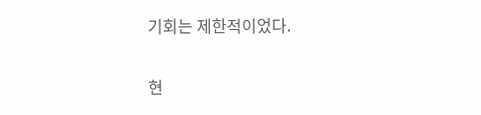기회는 제한적이었다.

현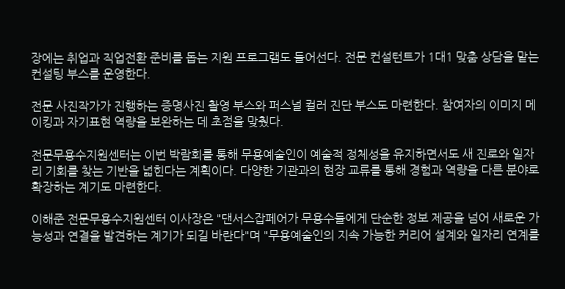장에는 취업과 직업전환 준비를 돕는 지원 프로그램도 들어선다. 전문 컨설턴트가 1대1 맞춤 상담을 맡는 컨설팅 부스를 운영한다.

전문 사진작가가 진행하는 증명사진 촬영 부스와 퍼스널 컬러 진단 부스도 마련한다. 참여자의 이미지 메이킹과 자기표현 역량을 보완하는 데 초점을 맞췄다.

전문무용수지원센터는 이번 박람회를 통해 무용예술인이 예술적 정체성을 유지하면서도 새 진로와 일자리 기회를 찾는 기반을 넓힌다는 계획이다. 다양한 기관과의 현장 교류를 통해 경험과 역량을 다른 분야로 확장하는 계기도 마련한다.

이해준 전문무용수지원센터 이사장은 "댄서스잡페어가 무용수들에게 단순한 정보 제공을 넘어 새로운 가능성과 연결을 발견하는 계기가 되길 바란다"며 "무용예술인의 지속 가능한 커리어 설계와 일자리 연계를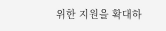위한 지원을 확대하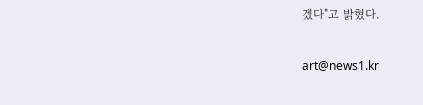겠다"고 밝혔다.

art@news1.kr